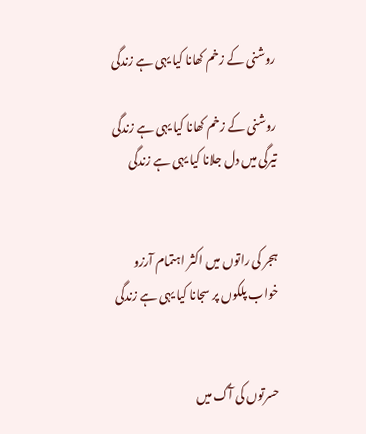روشنی کے زخم کھانا کیا یہی ہے زندگی

روشنی کے زخم کھانا کیا یہی ہے زندگی
تیرگی میں دل جلانا کیا یہی ہے زندگی


ہجر کی راتوں میں اکثر اہتمام آرزو
خواب پلکوں پر سجانا کیا یہی ہے زندگی


حسرتوں کی آگ میں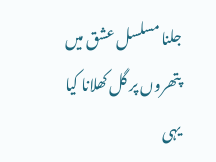جلنا مسلسل عشق میں
پتھروں پر گل کھلانا کیا یہی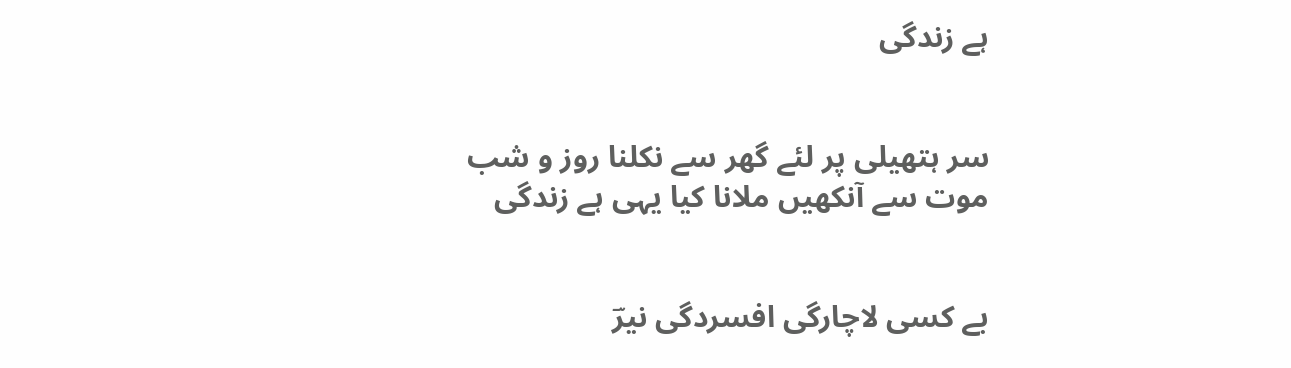ہے زندگی


سر ہتھیلی پر لئے گھر سے نکلنا روز و شب
موت سے آنکھیں ملانا کیا یہی ہے زندگی


بے کسی لاچارگی افسردگی نیرؔ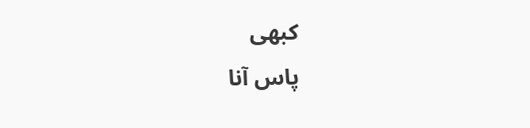کبھی
پاس آنا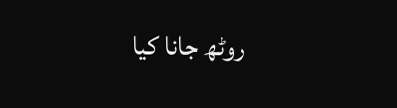روٹھ جانا کیا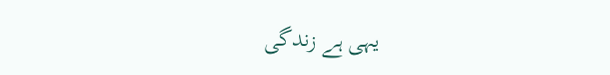یہی ہے زندگی